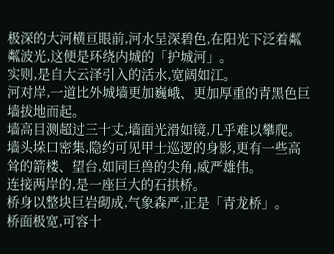极深的大河横亘眼前,河水呈深碧色,在阳光下泛着粼粼波光,这便是环绕内城的「护城河」。
实则,是自大云泽引入的活水,宽阔如江。
河对岸,一道比外城墙更加巍峨、更加厚重的青黑色巨墙拔地而起。
墙高目测超过三十丈,墙面光滑如镜,几乎难以攀爬。
墙头垛口密集,隐约可见甲士巡逻的身影,更有一些高耸的箭楼、望台,如同巨兽的尖角,威严雄伟。
连接两岸的,是一座巨大的石拱桥。
桥身以整块巨岩砌成,气象森严,正是「青龙桥」。
桥面极宽,可容十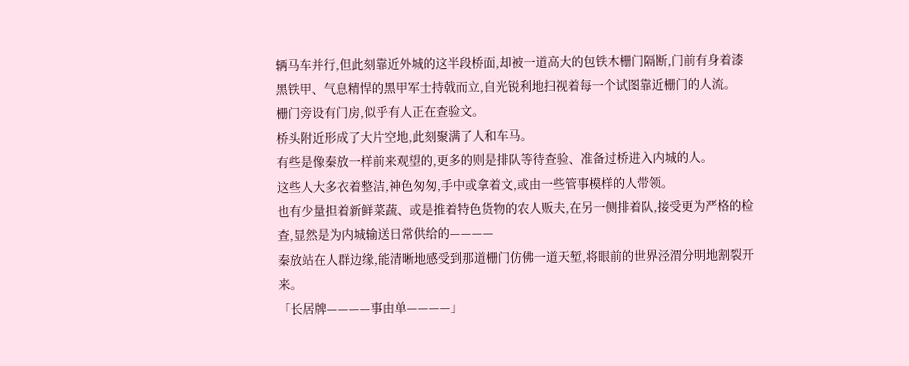辆马车并行,但此刻靠近外城的这半段桥面,却被一道高大的包铁木栅门隔断,门前有身着漆黑铁甲、气息精悍的黑甲军士持戟而立,自光锐利地扫视着每一个试图靠近栅门的人流。
栅门旁设有门房,似乎有人正在查验文。
桥头附近形成了大片空地,此刻聚满了人和车马。
有些是像秦放一样前来观望的,更多的则是排队等待查验、准备过桥进入内城的人。
这些人大多衣着整洁,神色匆匆,手中或拿着文,或由一些管事模样的人带领。
也有少量担着新鲜菜蔬、或是推着特色货物的农人贩夫,在另一侧排着队,接受更为严格的检查,显然是为内城输送日常供给的————
秦放站在人群边缘,能清晰地感受到那道栅门仿佛一道天堑,将眼前的世界泾渭分明地割裂开来。
「长居牌————事由单————」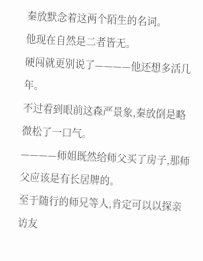秦放默念着这两个陌生的名词。
他现在自然是二者皆无。
硬闯就更别说了————他还想多活几年。
不过看到眼前这森严景象,秦放倒是略微松了一口气。
————师姐既然给师父买了房子,那师父应该是有长居牌的。
至于随行的师兄等人,肯定可以以探亲访友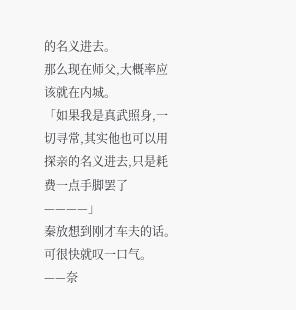的名义进去。
那么现在师父,大概率应该就在内城。
「如果我是真武照身,一切寻常,其实他也可以用探亲的名义进去,只是耗费一点手脚罢了————」
秦放想到刚才车夫的话。
可很快就叹一口气。
——奈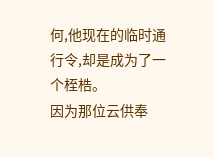何,他现在的临时通行令,却是成为了一个桎梏。
因为那位云供奉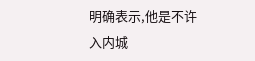明确表示,他是不许入内城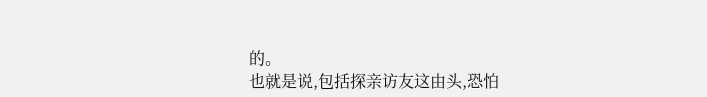的。
也就是说,包括探亲访友这由头,恐怕